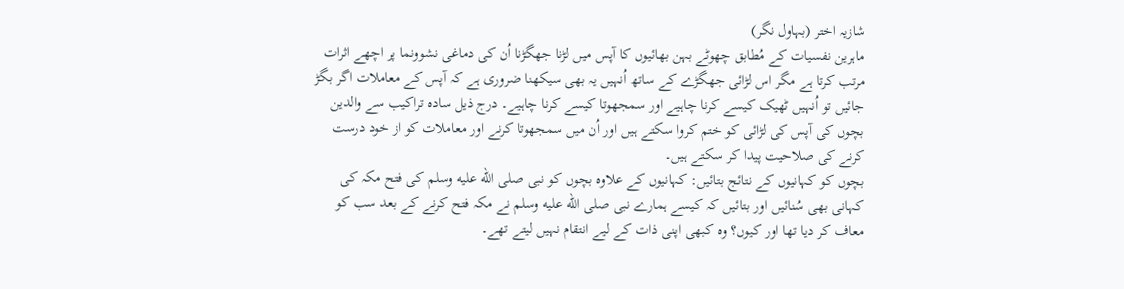شازیہ اختر (بہاول نگر)
ماہرین نفسیات کے مُطابق چھوٹے بہن بھائیوں کا آپس میں لڑنا جھگڑنا اُن کی دماغی نشوونما پر اچھے اثرات مرتب کرتا ہے مگر اس لڑائی جھگڑے کے ساتھ اُنہیں یہ بھی سیکھنا ضروری ہے کہ آپس کے معاملات اگر بگڑ جائیں تو اُنہیں ٹھیک کیسے کرنا چاہیے اور سمجھوتا کیسے کرنا چاہیے۔ درج ذیل سادہ تراکیب سے والدین بچوں کی آپس کی لڑائی کو ختم کروا سکتے ہیں اور اُن میں سمجھوتا کرنے اور معاملات کو از خود درست کرنے کی صلاحیت پیدا کر سکتے ہیں۔
بچوں کو کہانیوں کے نتائج بتائیں: کہانیوں کے علاوہ بچوں کو نبی صلى الله عليه وسلم کی فتح مکہ کی کہانی بھی سُنائیں اور بتائیں کہ کیسے ہمارے نبی صلى الله عليه وسلم نے مکہ فتح کرنے کے بعد سب کو معاف کر دیا تھا اور کیوں؟ وہ کبھی اپنی ذات کے لیے انتقام نہیں لیتے تھے۔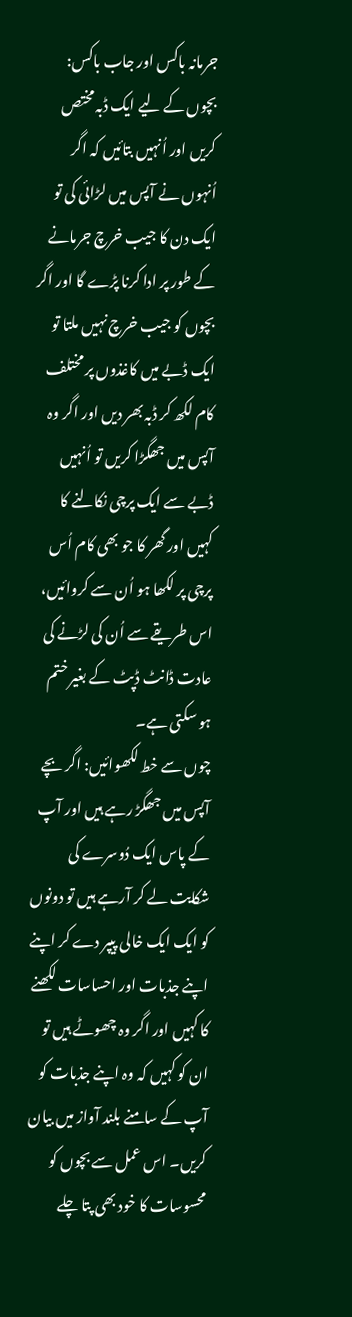جرمانہ باکس اور جاب باکس: بچوں کے لیے ایک ڈبہ مختص کریں اور اُنہیں بتائیں کہ اگر اُنہوں نے آپس میں لڑائی کی تو ایک دن کا جیب خرچ جرمانے کے طور پر ادا کرنا پڑے گا اور اگر بچوں کو جیب خرچ نہیں ملتا تو ایک ڈبے میں کاغذوں پر مختلف کام لکھ کر ڈبہ بھر دیں اور اگر وہ آپس میں جھگڑا کریں تو اُنہیں ڈبے سے ایک پرچی نکالنے کا کہیں اور گھر کا جو بھی کام اُس پرچی پر لکھا ہو اُن سے کروائیں، اس طریقے سے اُن کی لڑنے کی عادت ڈانٹ ڈپٹ کے بغیر ختم ہو سکتی ہے۔
چوں سے خط لکھوائیں: اگر بچے آپس میں جھگڑ رہے ہیں اور آپ کے پاس ایک دُوسرے کی شکایت لے کر آرہے ہیں تو دونوں کو ایک ایک خالی پیپر دے کر اپنے اپنے جذبات اور احساسات لکھنے کا کہیں اور اگر وہ چھوٹے ہیں تو ان کو کہیں کہ وہ اپنے جذبات کو آپ کے سامنے بلند آواز میں بیان کریں۔ اس عمل سے بچوں کو محسوسات کا خود بھی پتا چلے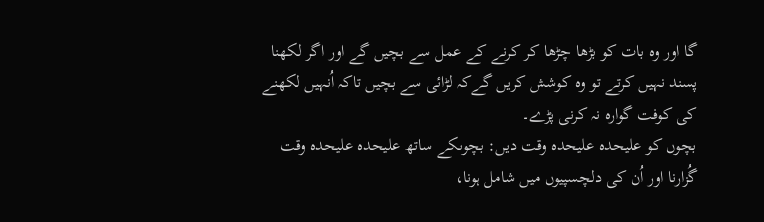گا اور وہ بات کو بڑھا چڑھا کر کرنے کے عمل سے بچیں گے اور اگر لکھنا پسند نہیں کرتے تو وہ کوشش کریں گےکہ لڑائی سے بچیں تاکہ اُنہیں لکھنے کی کوفت گوارہ نہ کرنی پڑے۔
بچوں کو علیحدہ علیحدہ وقت دیں: بچوںکے ساتھ علیحدہ علیحدہ وقت گُزارنا اور اُن کی دلچسپیوں میں شامل ہونا،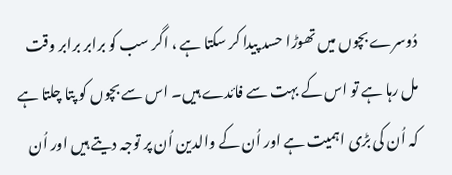دُوسرے بچوں میں تھوڑا حسد پیدا کر سکتا ہے ، اگر سب کو برابر برابر وقت مل رہا ہے تو اس کے بہت سے فائدے ہیں۔ اس سے بچوں کو پتا چلتا ہے کہ اُن کی بڑی اہمیت ہے اور اُن کے والدین اُن پر توجہ دیتے ہیں اور اُن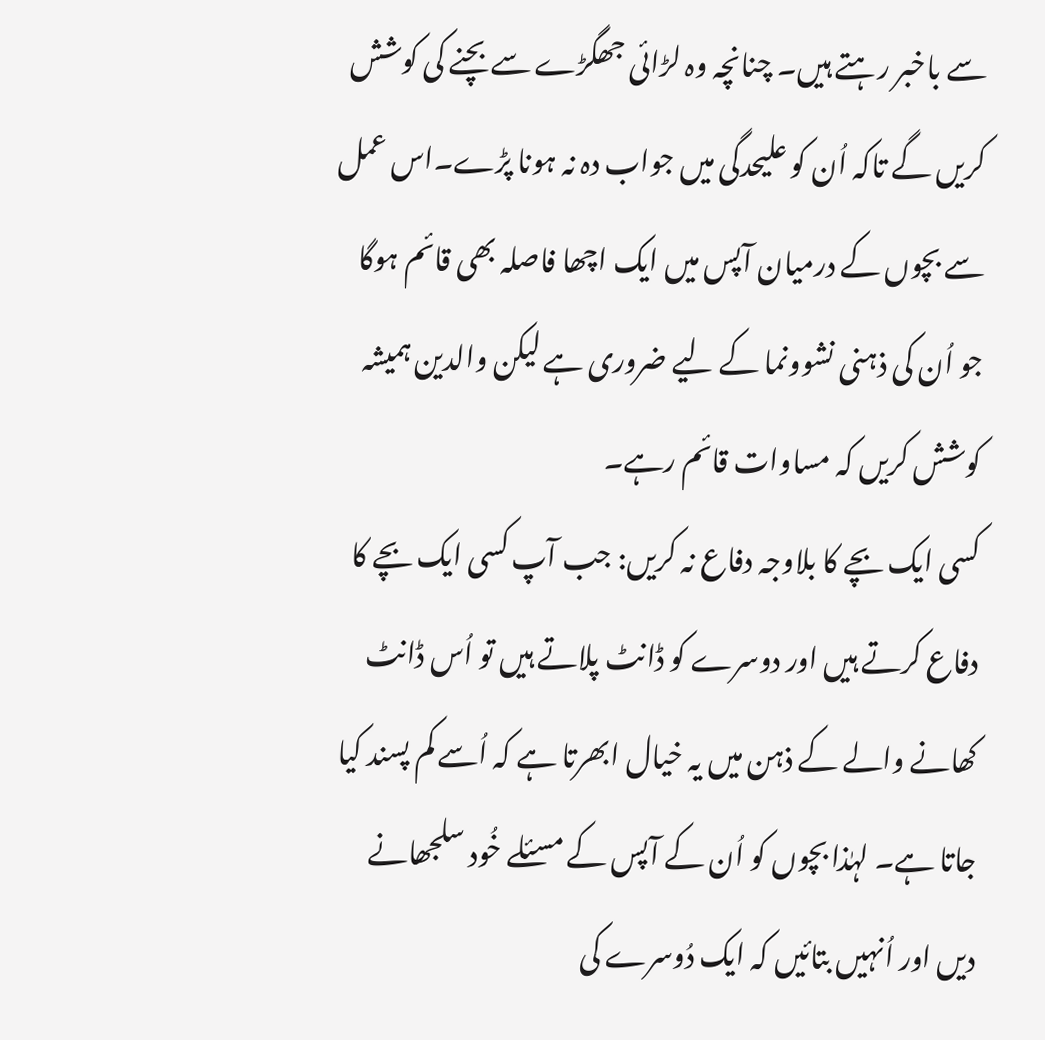سے باخبر رہتے ہیں۔ چنانچہ وہ لڑائی جھگڑے سے بچنے کی کوشش کریں گے تاکہ اُن کو علیحدگی میں جواب دہ نہ ہونا پڑے۔اس عمل سے بچوں کے درمیان آپس میں ایک اچھا فاصلہ بھی قائم ہوگا جو اُن کی ذہنی نشوونما کے لیے ضروری ہے لیکن والدین ہمیشہ کوشش کریں کہ مساوات قائم رہے۔
کسی ایک بچے کا بلاوجہ دفاع نہ کریں: جب آپ کسی ایک بچے کا دفاع کرتے ہیں اور دوسرے کو ڈانٹ پلاتے ہیں تو اُس ڈانٹ کھانے والے کے ذہن میں یہ خیال ابھرتا ہے کہ اُسے کم پسند کیا جاتا ہے۔ لہٰذا بچوں کو اُن کے آپس کے مسئلے خُود سلجھانے دیں اور اُنہیں بتائیں کہ ایک دُوسرے کی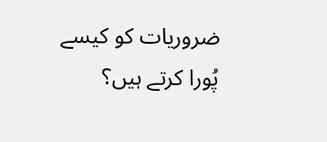ضروریات کو کیسے پُورا کرتے ہیں؟